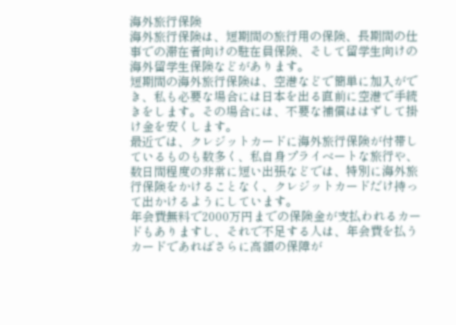海外旅行保険
海外旅行保険は、短期間の旅行用の保険、長期間の仕事での滞在者向けの駐在員保険、そして留学生向けの海外留学生保険などがあります。
短期間の海外旅行保険は、空港などで簡単に加入ができ、私も必要な場合には日本を出る直前に空港で手続きをします。その場合には、不要な補償ははずして掛け金を安くします。
最近では、クレジットカードに海外旅行保険が付帯しているものも数多く、私自身プライベートな旅行や、数日間程度の非常に短い出張などでは、特別に海外旅行保険をかけることなく、クレジットカードだけ持って出かけるようにしています。
年会費無料で2000万円までの保険金が支払われるカードもありますし、それで不足する人は、年会費を払うカードであればさらに高額の保障が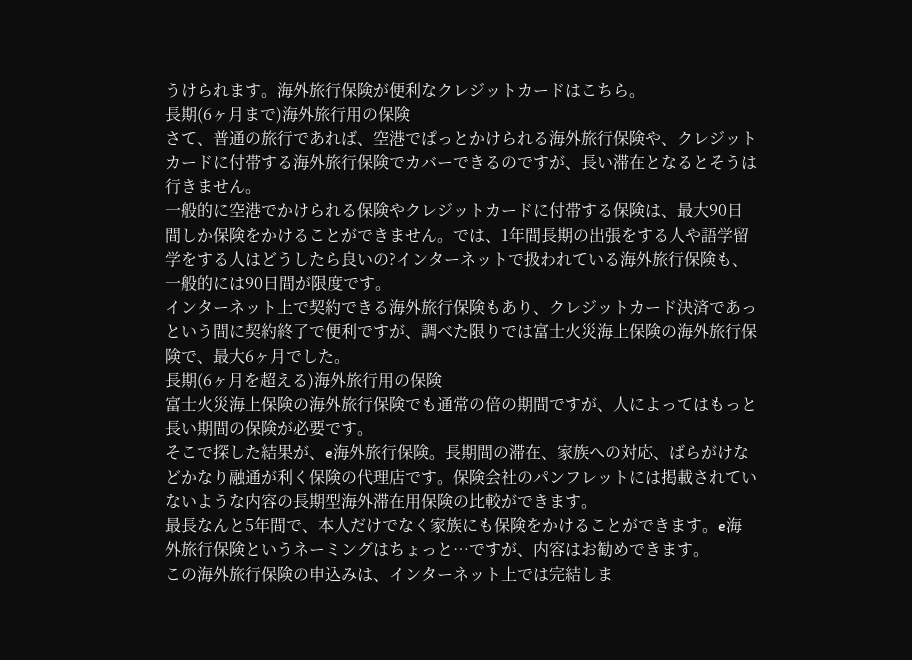うけられます。海外旅行保険が便利なクレジットカードはこちら。
長期(6ヶ月まで)海外旅行用の保険
さて、普通の旅行であれば、空港でぱっとかけられる海外旅行保険や、クレジットカードに付帯する海外旅行保険でカバーできるのですが、長い滞在となるとそうは行きません。
一般的に空港でかけられる保険やクレジットカードに付帯する保険は、最大90日間しか保険をかけることができません。では、1年間長期の出張をする人や語学留学をする人はどうしたら良いの?インターネットで扱われている海外旅行保険も、一般的には90日間が限度です。
インターネット上で契約できる海外旅行保険もあり、クレジットカード決済であっという間に契約終了で便利ですが、調べた限りでは富士火災海上保険の海外旅行保険で、最大6ヶ月でした。
長期(6ヶ月を超える)海外旅行用の保険
富士火災海上保険の海外旅行保険でも通常の倍の期間ですが、人によってはもっと長い期間の保険が必要です。
そこで探した結果が、e海外旅行保険。長期間の滞在、家族への対応、ばらがけなどかなり融通が利く保険の代理店です。保険会社のパンフレットには掲載されていないような内容の長期型海外滞在用保険の比較ができます。
最長なんと5年間で、本人だけでなく家族にも保険をかけることができます。e海外旅行保険というネーミングはちょっと…ですが、内容はお勧めできます。
この海外旅行保険の申込みは、インターネット上では完結しま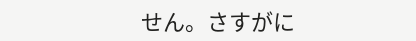せん。さすがに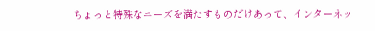ちょっと特殊なニーズを満たすものだけあって、インターネッ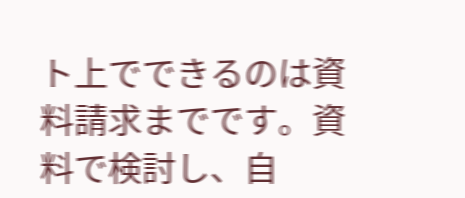ト上でできるのは資料請求までです。資料で検討し、自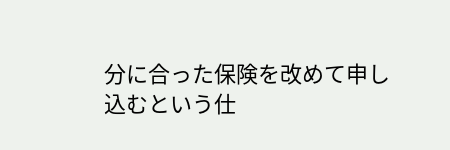分に合った保険を改めて申し込むという仕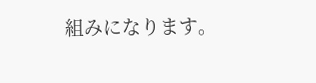組みになります。